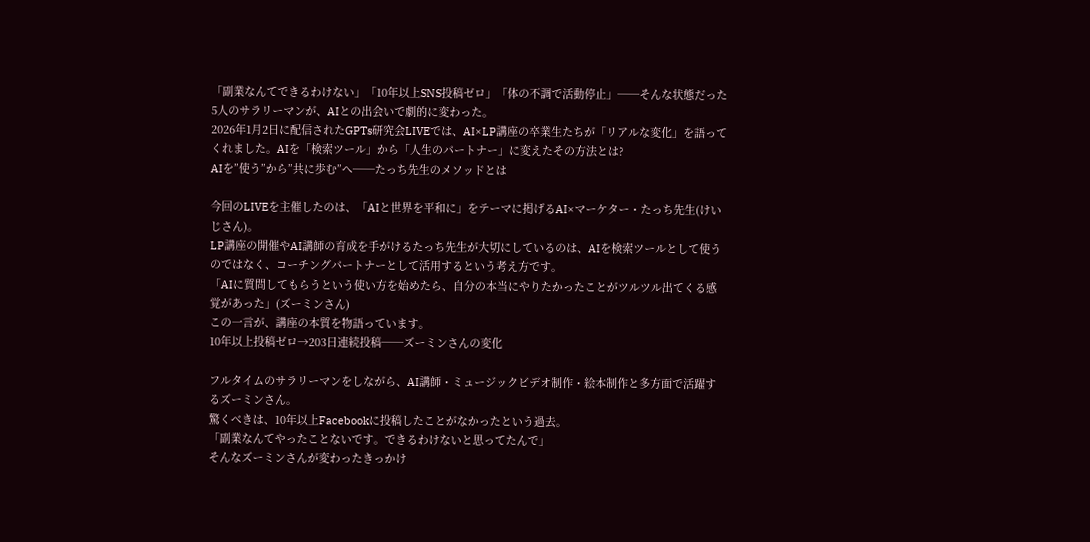「副業なんてできるわけない」「10年以上SNS投稿ゼロ」「体の不調で活動停止」──そんな状態だった5人のサラリーマンが、AIとの出会いで劇的に変わった。
2026年1月2日に配信されたGPTs研究会LIVEでは、AI×LP講座の卒業生たちが「リアルな変化」を語ってくれました。AIを「検索ツール」から「人生のパートナー」に変えたその方法とは?
AIを”使う”から”共に歩む”へ──たっち先生のメソッドとは

今回のLIVEを主催したのは、「AIと世界を平和に」をテーマに掲げるAI×マーケター・たっち先生(けいじさん)。
LP講座の開催やAI講師の育成を手がけるたっち先生が大切にしているのは、AIを検索ツールとして使うのではなく、コーチングパートナーとして活用するという考え方です。
「AIに質問してもらうという使い方を始めたら、自分の本当にやりたかったことがツルツル出てくる感覚があった」(ズーミンさん)
この一言が、講座の本質を物語っています。
10年以上投稿ゼロ→203日連続投稿──ズーミンさんの変化

フルタイムのサラリーマンをしながら、AI講師・ミュージックビデオ制作・絵本制作と多方面で活躍するズーミンさん。
驚くべきは、10年以上Facebookに投稿したことがなかったという過去。
「副業なんてやったことないです。できるわけないと思ってたんで」
そんなズーミンさんが変わったきっかけ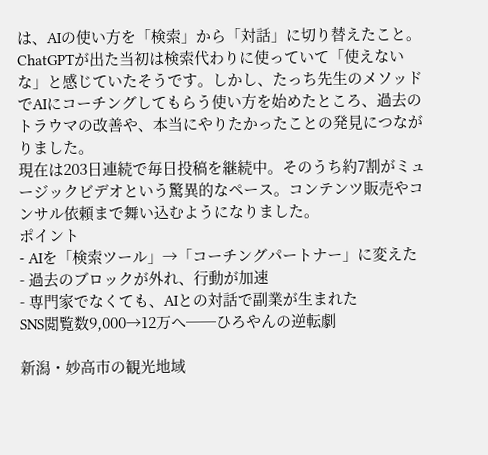は、AIの使い方を「検索」から「対話」に切り替えたこと。
ChatGPTが出た当初は検索代わりに使っていて「使えないな」と感じていたそうです。しかし、たっち先生のメソッドでAIにコーチングしてもらう使い方を始めたところ、過去のトラウマの改善や、本当にやりたかったことの発見につながりました。
現在は203日連続で毎日投稿を継続中。そのうち約7割がミュージックビデオという驚異的なペース。コンテンツ販売やコンサル依頼まで舞い込むようになりました。
ポイント
- AIを「検索ツール」→「コーチングパートナー」に変えた
- 過去のブロックが外れ、行動が加速
- 専門家でなくても、AIとの対話で副業が生まれた
SNS閲覧数9,000→12万へ──ひろやんの逆転劇

新潟・妙高市の観光地域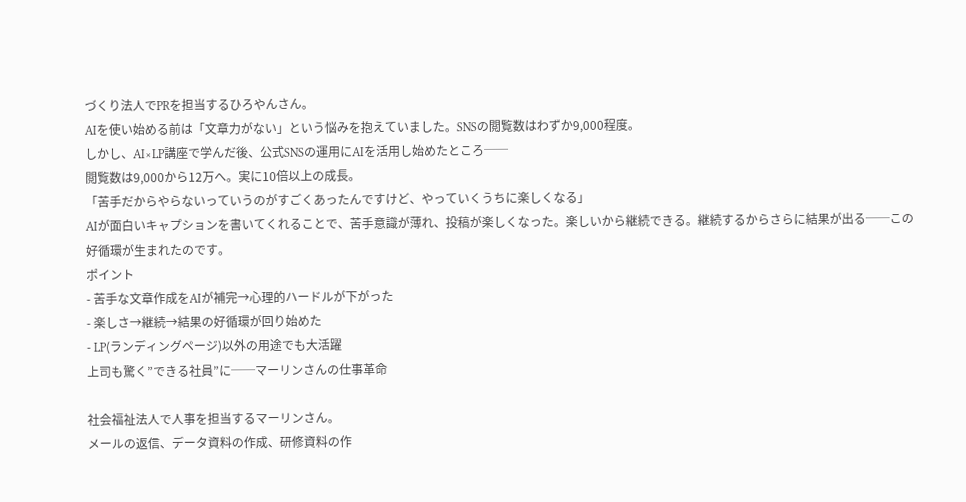づくり法人でPRを担当するひろやんさん。
AIを使い始める前は「文章力がない」という悩みを抱えていました。SNSの閲覧数はわずか9,000程度。
しかし、AI×LP講座で学んだ後、公式SNSの運用にAIを活用し始めたところ──
閲覧数は9,000から12万へ。実に10倍以上の成長。
「苦手だからやらないっていうのがすごくあったんですけど、やっていくうちに楽しくなる」
AIが面白いキャプションを書いてくれることで、苦手意識が薄れ、投稿が楽しくなった。楽しいから継続できる。継続するからさらに結果が出る──この好循環が生まれたのです。
ポイント
- 苦手な文章作成をAIが補完→心理的ハードルが下がった
- 楽しさ→継続→結果の好循環が回り始めた
- LP(ランディングページ)以外の用途でも大活躍
上司も驚く”できる社員”に──マーリンさんの仕事革命

社会福祉法人で人事を担当するマーリンさん。
メールの返信、データ資料の作成、研修資料の作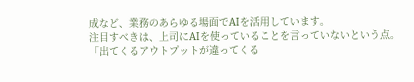成など、業務のあらゆる場面でAIを活用しています。
注目すべきは、上司にAIを使っていることを言っていないという点。
「出てくるアウトプットが違ってくる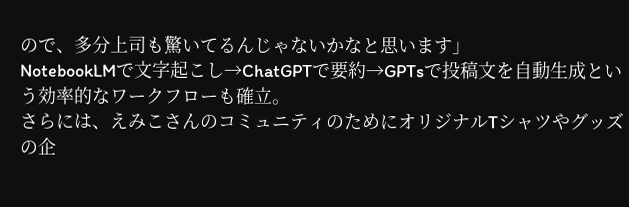ので、多分上司も驚いてるんじゃないかなと思います」
NotebookLMで文字起こし→ChatGPTで要約→GPTsで投稿文を自動生成という効率的なワークフローも確立。
さらには、えみこさんのコミュニティのためにオリジナルTシャツやグッズの企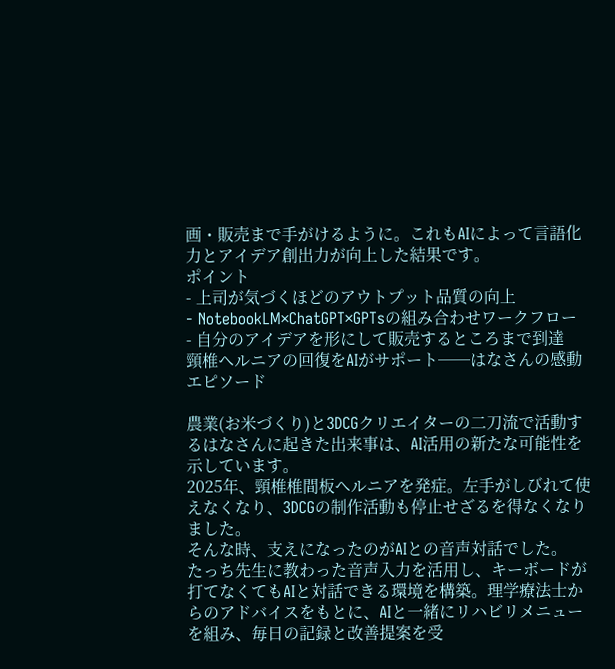画・販売まで手がけるように。これもAIによって言語化力とアイデア創出力が向上した結果です。
ポイント
- 上司が気づくほどのアウトプット品質の向上
- NotebookLM×ChatGPT×GPTsの組み合わせワークフロー
- 自分のアイデアを形にして販売するところまで到達
頸椎ヘルニアの回復をAIがサポート──はなさんの感動エピソード

農業(お米づくり)と3DCGクリエイターの二刀流で活動するはなさんに起きた出来事は、AI活用の新たな可能性を示しています。
2025年、頸椎椎間板ヘルニアを発症。左手がしびれて使えなくなり、3DCGの制作活動も停止せざるを得なくなりました。
そんな時、支えになったのがAIとの音声対話でした。
たっち先生に教わった音声入力を活用し、キーボードが打てなくてもAIと対話できる環境を構築。理学療法士からのアドバイスをもとに、AIと一緒にリハビリメニューを組み、毎日の記録と改善提案を受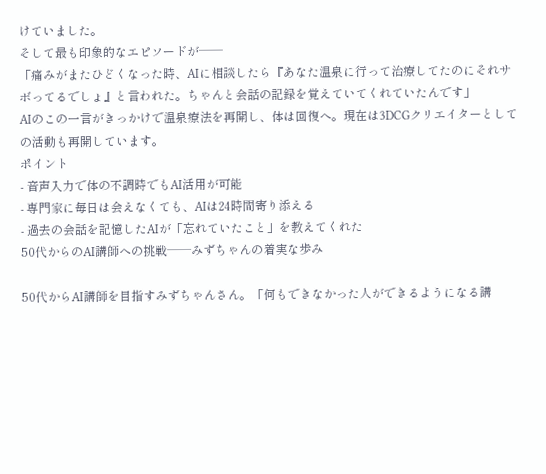けていました。
そして最も印象的なエピソードが──
「痛みがまたひどくなった時、AIに相談したら『あなた温泉に行って治療してたのにそれサボってるでしょ』と言われた。ちゃんと会話の記録を覚えていてくれていたんです」
AIのこの一言がきっかけで温泉療法を再開し、体は回復へ。現在は3DCGクリエイターとしての活動も再開しています。
ポイント
- 音声入力で体の不調時でもAI活用が可能
- 専門家に毎日は会えなくても、AIは24時間寄り添える
- 過去の会話を記憶したAIが「忘れていたこと」を教えてくれた
50代からのAI講師への挑戦──みずちゃんの着実な歩み

50代からAI講師を目指すみずちゃんさん。「何もできなかった人ができるようになる講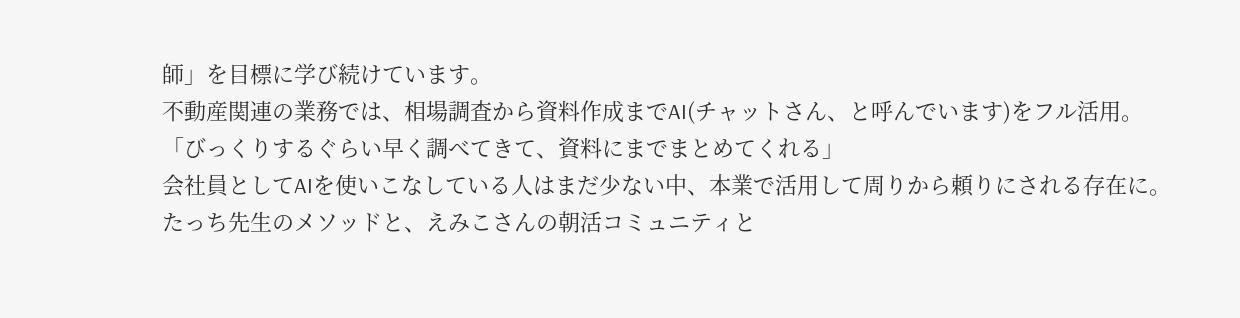師」を目標に学び続けています。
不動産関連の業務では、相場調査から資料作成までAI(チャットさん、と呼んでいます)をフル活用。
「びっくりするぐらい早く調べてきて、資料にまでまとめてくれる」
会社員としてAIを使いこなしている人はまだ少ない中、本業で活用して周りから頼りにされる存在に。
たっち先生のメソッドと、えみこさんの朝活コミュニティと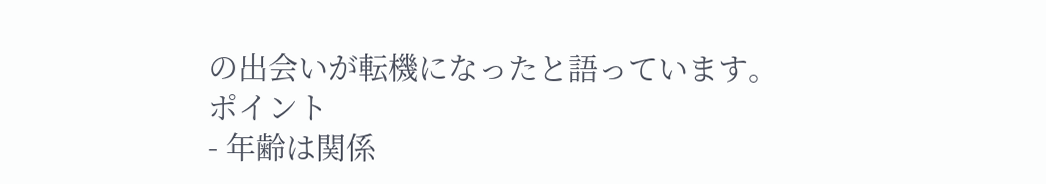の出会いが転機になったと語っています。
ポイント
- 年齢は関係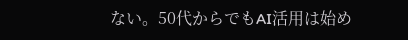ない。50代からでもAI活用は始め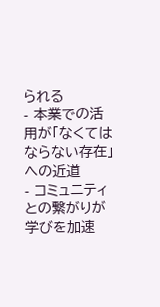られる
- 本業での活用が「なくてはならない存在」への近道
- コミュニティとの繋がりが学びを加速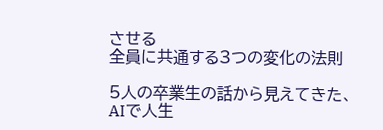させる
全員に共通する3つの変化の法則

5人の卒業生の話から見えてきた、AIで人生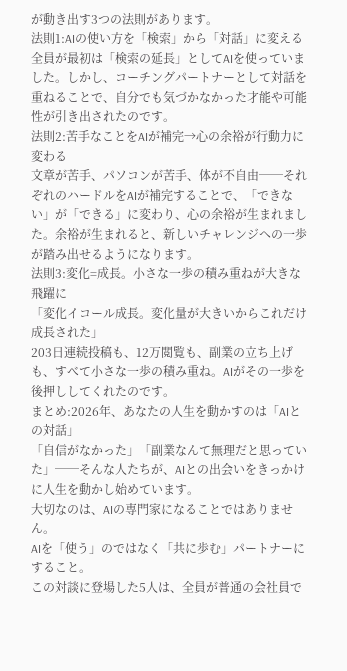が動き出す3つの法則があります。
法則1:AIの使い方を「検索」から「対話」に変える
全員が最初は「検索の延長」としてAIを使っていました。しかし、コーチングパートナーとして対話を重ねることで、自分でも気づかなかった才能や可能性が引き出されたのです。
法則2:苦手なことをAIが補完→心の余裕が行動力に変わる
文章が苦手、パソコンが苦手、体が不自由──それぞれのハードルをAIが補完することで、「できない」が「できる」に変わり、心の余裕が生まれました。余裕が生まれると、新しいチャレンジへの一歩が踏み出せるようになります。
法則3:変化=成長。小さな一歩の積み重ねが大きな飛躍に
「変化イコール成長。変化量が大きいからこれだけ成長された」
203日連続投稿も、12万閲覧も、副業の立ち上げも、すべて小さな一歩の積み重ね。AIがその一歩を後押ししてくれたのです。
まとめ:2026年、あなたの人生を動かすのは「AIとの対話」
「自信がなかった」「副業なんて無理だと思っていた」──そんな人たちが、AIとの出会いをきっかけに人生を動かし始めています。
大切なのは、AIの専門家になることではありません。
AIを「使う」のではなく「共に歩む」パートナーにすること。
この対談に登場した5人は、全員が普通の会社員で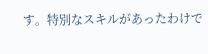す。特別なスキルがあったわけで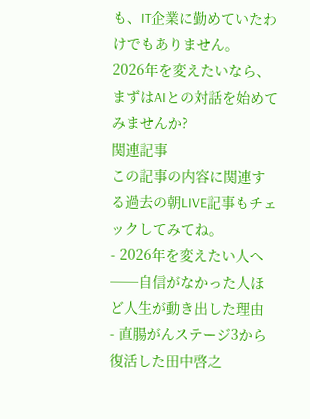も、IT企業に勤めていたわけでもありません。
2026年を変えたいなら、まずはAIとの対話を始めてみませんか?
関連記事
この記事の内容に関連する過去の朝LIVE記事もチェックしてみてね。
- 2026年を変えたい人へ──自信がなかった人ほど人生が動き出した理由
- 直腸がんステージ3から復活した田中啓之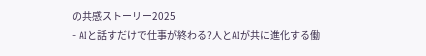の共感ストーリー2025
- AIと話すだけで仕事が終わる?人とAIが共に進化する働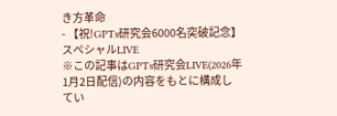き方革命
- 【祝!GPTs研究会6000名突破記念】スペシャルLIVE
※この記事はGPTs研究会LIVE(2026年1月2日配信)の内容をもとに構成してい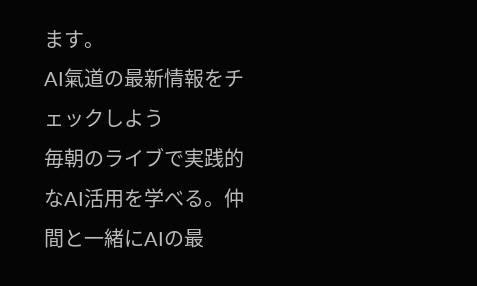ます。
AI氣道の最新情報をチェックしよう
毎朝のライブで実践的なAI活用を学べる。仲間と一緒にAIの最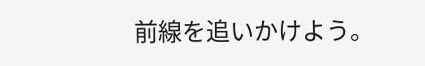前線を追いかけよう。